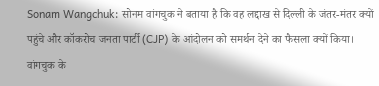Sonam Wangchuk: सोनम वांगचुक ने बताया है कि वह लद्दाख से दिल्ली के जंतर-मंतर क्यों पहुंचे और कॉकरोच जनता पार्टी (CJP) के आंदोलन को समर्थन देने का फैसला क्यों किया। वांगचुक के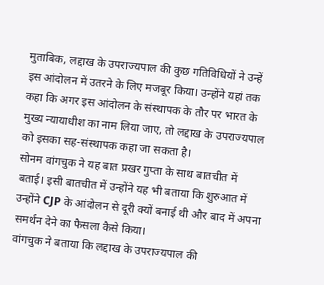मुताबिक, लद्दाख के उपराज्यपाल की कुछ गतिविधियों ने उन्हें इस आंदोलन में उतरने के लिए मजबूर किया। उन्होंने यहां तक कहा कि अगर इस आंदोलन के संस्थापक के तौर पर भारत के मुख्य न्यायाधीश का नाम लिया जाए, तो लद्दाख के उपराज्यपाल को इसका सह-संस्थापक कहा जा सकता है।
सोनम वांगचुक ने यह बात प्रखर गुप्ता के साथ बातचीत में बताई। इसी बातचीत में उन्होंने यह भी बताया कि शुरुआत में उन्होंने CJP के आंदोलन से दूरी क्यों बनाई थी और बाद में अपना समर्थन देने का फैसला कैसे किया।
वांगचुक ने बताया कि लद्दाख के उपराज्यपाल की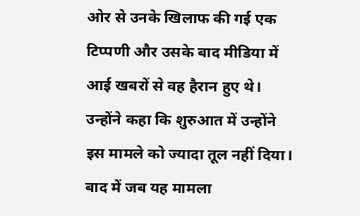ओर से उनके खिलाफ की गई एक टिप्पणी और उसके बाद मीडिया में आई खबरों से वह हैरान हुए थे। उन्होंने कहा कि शुरुआत में उन्होंने इस मामले को ज्यादा तूल नहीं दिया। बाद में जब यह मामला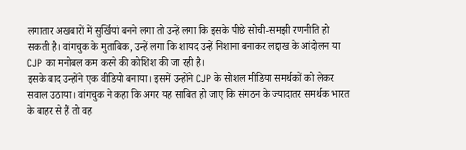लगातार अखबारों में सुर्खियां बनने लगा तो उन्हें लगा कि इसके पीछे सोची-समझी रणनीति हो सकती है। वांगचुक के मुताबिक, उन्हें लगा कि शायद उन्हें निशाना बनाकर लद्दाख के आंदोलन या CJP का मनोबल कम करने की कोशिश की जा रही है।
इसके बाद उन्होंने एक वीडियो बनाया। इसमें उन्होंने CJP के सोशल मीडिया समर्थकों को लेकर सवाल उठाया। वांगचुक ने कहा कि अगर यह साबित हो जाए कि संगठन के ज्यादातर समर्थक भारत के बाहर से हैं तो वह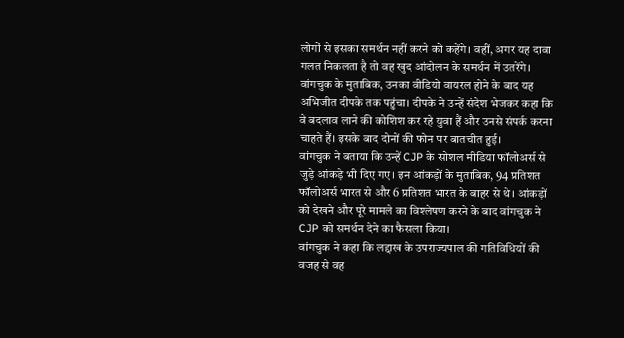लोगों से इसका समर्थन नहीं करने को कहेंगे। वहीं, अगर यह दावा गलत निकलता है तो वह खुद आंदोलन के समर्थन में उतरेंगे।
वांगचुक के मुताबिक, उनका वीडियो वायरल होने के बाद यह अभिजीत दीपके तक पहुंचा। दीपके ने उन्हें संदेश भेजकर कहा कि वे बदलाव लाने की कोशिश कर रहे युवा हैं और उनसे संपर्क करना चाहते हैं। इसके बाद दोनों की फोन पर बातचीत हुई।
वांगचुक ने बताया कि उन्हें CJP के सोशल मीडिया फॉलोअर्स से जुड़े आंकड़े भी दिए गए। इन आंकड़ों के मुताबिक, 94 प्रतिशत फॉलोअर्स भारत से और 6 प्रतिशत भारत के बाहर से थे। आंकड़ों को देखने और पूरे मामले का विश्लेषण करने के बाद वांगचुक ने CJP को समर्थन देने का फैसला किया।
वांगचुक ने कहा कि लद्दाख के उपराज्यपाल की गतिविधियों की वजह से वह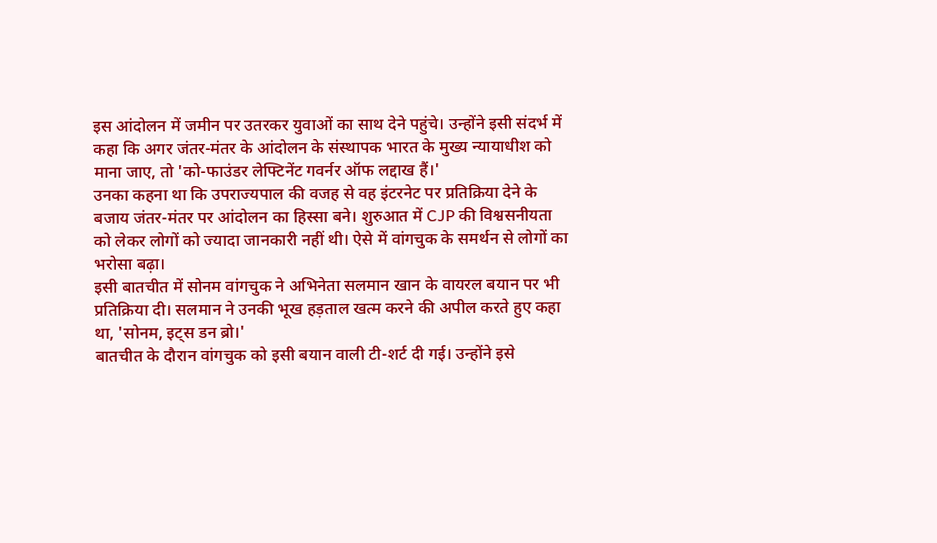इस आंदोलन में जमीन पर उतरकर युवाओं का साथ देने पहुंचे। उन्होंने इसी संदर्भ में कहा कि अगर जंतर-मंतर के आंदोलन के संस्थापक भारत के मुख्य न्यायाधीश को माना जाए, तो 'को-फाउंडर लेफ्टिनेंट गवर्नर ऑफ लद्दाख हैं।'
उनका कहना था कि उपराज्यपाल की वजह से वह इंटरनेट पर प्रतिक्रिया देने के बजाय जंतर-मंतर पर आंदोलन का हिस्सा बने। शुरुआत में CJP की विश्वसनीयता को लेकर लोगों को ज्यादा जानकारी नहीं थी। ऐसे में वांगचुक के समर्थन से लोगों का भरोसा बढ़ा।
इसी बातचीत में सोनम वांगचुक ने अभिनेता सलमान खान के वायरल बयान पर भी प्रतिक्रिया दी। सलमान ने उनकी भूख हड़ताल खत्म करने की अपील करते हुए कहा था, 'सोनम, इट्स डन ब्रो।'
बातचीत के दौरान वांगचुक को इसी बयान वाली टी-शर्ट दी गई। उन्होंने इसे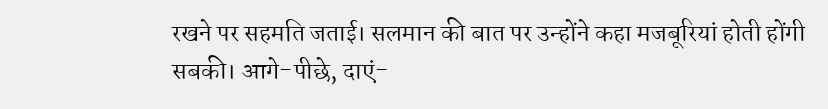रखने पर सहमति जताई। सलमान की बात पर उन्होंने कहा मजबूरियां होती होंगी सबकी। आगे-पीछे, दाएं-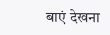बाएं देखना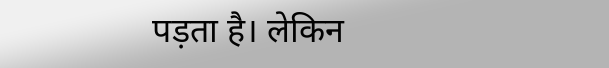पड़ता है। लेकिन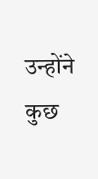उन्होंने कुछ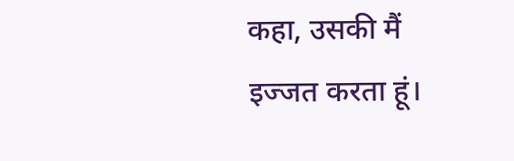कहा, उसकी मैं इज्जत करता हूं।